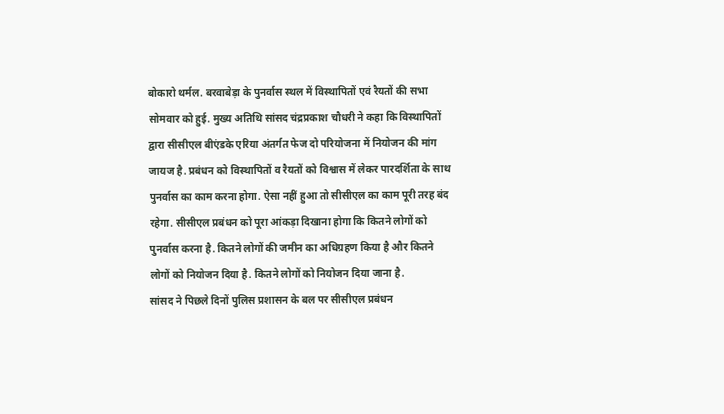बोकारो थर्मल. बरवाबेड़ा के पुनर्वास स्थल में विस्थापितों एवं रैयतों की सभा सोमवार को हुई. मुख्य अतिथि सांसद चंद्रप्रकाश चौधरी ने कहा कि विस्थापितों द्वारा सीसीएल बीएंडके एरिया अंतर्गत फेज दो परियोजना में नियोजन की मांग जायज है. प्रबंधन को विस्थापितों व रैयतों को विश्वास में लेकर पारदर्शिता के साथ पुनर्वास का काम करना होगा. ऐसा नहीं हुआ तो सीसीएल का काम पूरी तरह बंद रहेगा. सीसीएल प्रबंधन को पूरा आंकड़ा दिखाना होगा कि कितने लोगों को पुनर्वास करना है. कितने लोगों की जमीन का अधिग्रहण किया है और कितने लोगों को नियोजन दिया है. कितने लोगों को नियोजन दिया जाना है.
सांसद ने पिछले दिनों पुलिस प्रशासन के बल पर सीसीएल प्रबंधन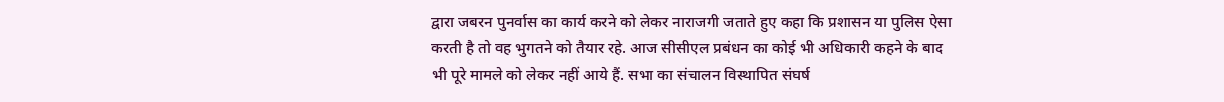द्वारा जबरन पुनर्वास का कार्य करने को लेकर नाराजगी जताते हुए कहा कि प्रशासन या पुलिस ऐसा करती है तो वह भुगतने को तैयार रहे. आज सीसीएल प्रबंधन का कोई भी अधिकारी कहने के बाद भी पूरे मामले को लेकर नहीं आये हैं. सभा का संचालन विस्थापित संघर्ष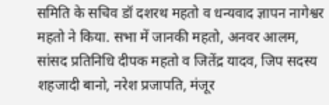समिति के सचिव डॉ दशरथ महतो व धन्यवाद ज्ञापन नागेश्वर महतो ने किया. सभा में जानकी महतो, अनवर आलम, सांसद प्रतिनिधि दीपक महतो व जितेंद्र यादव, जिप सदस्य शहजादी बानो, नरेश प्रजापति, मंजूर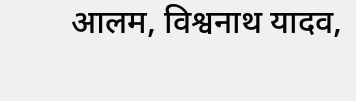आलम, विश्वनाथ यादव,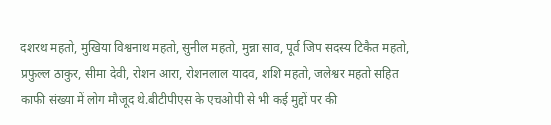दशरथ महतो, मुखिया विश्वनाथ महतो, सुनील महतो, मुन्ना साव, पूर्व जिप सदस्य टिकैत महतो, प्रफुल्ल ठाकुर, सीमा देवी, रोशन आरा, रोशनलाल यादव, शशि महतो, जलेश्वर महतो सहित काफी संख्या में लोग मौजूद थे.बीटीपीएस के एचओपी से भी कई मुद्दों पर की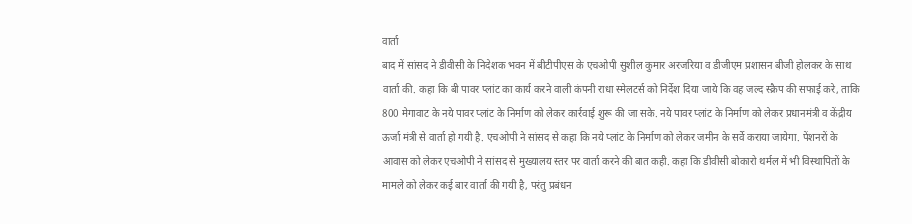वार्ता
बाद में सांसद ने डीवीसी के निदेशक भवन में बीटीपीएस के एचओपी सुशील कुमार अरजरिया व डीजीएम प्रशासन बीजी होलकर के साथ वार्ता की. कहा कि बी पावर प्लांट का कार्य करने वाली कंपनी राधा स्मेलटर्स को निर्देश दिया जाये कि वह जल्द स्क्रैप की सफाई करे, ताकि 800 मेगावाट के नये पावर प्लांट के निर्माण को लेकर कार्रवाई शुरू की जा सके. नये पावर प्लांट के निर्माण को लेकर प्रधानमंत्री व केंद्रीय ऊर्जा मंत्री से वार्ता हो गयी है. एचओपी ने सांसद से कहा कि नये प्लांट के निर्माण को लेकर जमीन के सर्वे कराया जायेगा. पेंशनरों के आवास को लेकर एचओपी ने सांसद से मुख्यालय स्तर पर वार्ता करने की बात कही. कहा कि डीवीसी बोकारो थर्मल में भी विस्थापितों के मामले को लेकर कई बार वार्ता की गयी है, परंतु प्रबंधन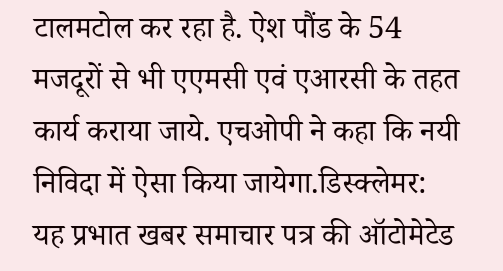टालमटोल कर रहा है. ऐश पौंड के 54 मजदूरों से भी एएमसी एवं एआरसी के तहत कार्य कराया जाये. एचओपी ने कहा कि नयी निविदा में ऐसा किया जायेगा.डिस्क्लेमर: यह प्रभात खबर समाचार पत्र की ऑटोमेटेड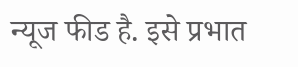न्यूज फीड है. इसे प्रभात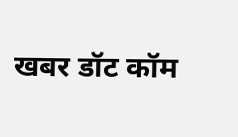खबर डॉट कॉम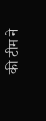की टीम ने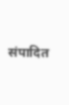संपादित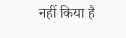नहीं किया है